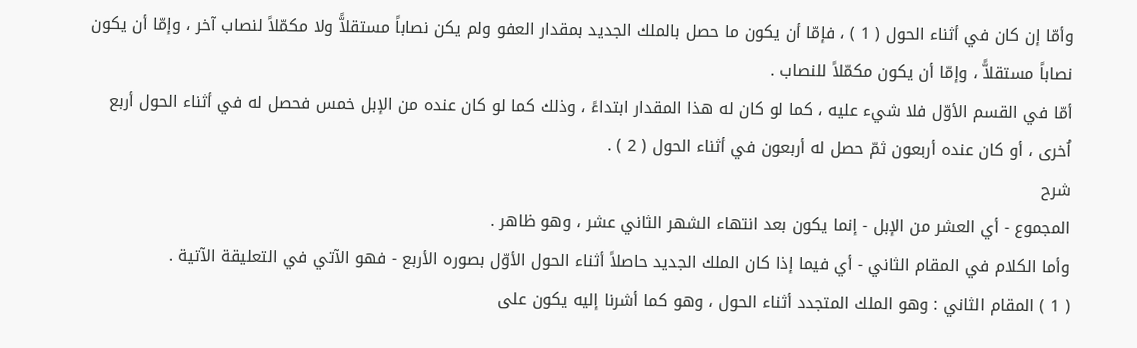وأمّا إن كان في أثناء الحول ( 1 ) ، فإمّا أن يكون ما حصل بالملك الجديد بمقدار العفو ولم يكن نصاباً مستقلاًّ ولا مكمّلاً لنصاب آخر ، وإمّا أن يكون نصاباً مستقلاًّ ، وإمّا أن يكون مكمّلاً للنصاب .
أمّا في القسم الأوّل فلا شيء عليه ، كما لو كان له هذا المقدار ابتداءً ، وذلك كما لو كان عنده من الإبل خمس فحصل له في أثناء الحول أربع اُخرى ، أو كان عنده أربعون ثمّ حصل له أربعون في أثناء الحول ( 2 ) .
شرح
المجموع - أي العشر من الإبل - إنما يكون بعد انتهاء الشهر الثاني عشر ، وهو ظاهر .
وأما الكلام في المقام الثاني - أي فيما إذا كان الملك الجديد حاصلاً أثناء الحول الأوّل بصوره الأربع - فهو الآتي في التعليقة الآتية .
( 1 ) المقام الثاني : وهو الملك المتجدد أثناء الحول ، وهو كما أشرنا إليه يكون على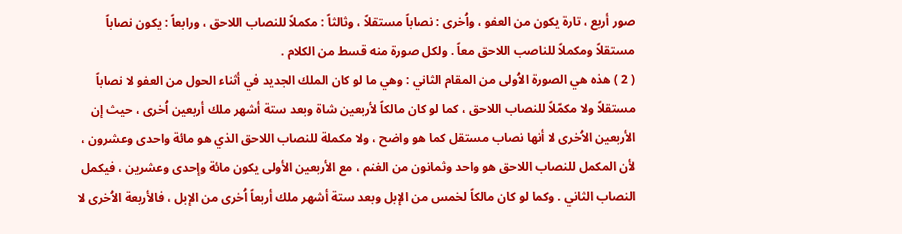صور أربع ، تارة يكون من العفو ، واُخرى : نصاباً مستقلاً ، وثالثاً : مكملاً للنصاب اللاحق ، ورابعاً : يكون نصاباً مستقلاً ومكملاً للناصب اللاحق معاً . ولكل صورة منه قسط من الكلام .
( 2 ) هذه هي الصورة الاُولى من المقام الثاني : وهي ما لو كان الملك الجديد في أثناء الحول من العفو لا نصاباً مستقلاً ولا مكمّلاً للنصاب اللاحق ، كما لو كان مالكاً لأربعين شاة وبعد ستة أشهر ملك أربعين اُخرى ، حيث إن الأربعين الاُخرى لا أنها نصاب مستقل كما هو واضح ، ولا مكملة للنصاب اللاحق الذي هو مائة واحدى وعشرون ، لأن المكمل للنصاب اللاحق هو واحد وثمانون من الغنم ، مع الأربعين الأولى يكون مائة وإحدى وعشرين ، فيكمل النصاب الثاني . وكما لو كان مالكاً لخمس من الإبل وبعد ستة أشهر ملك أربعاً اُخرى من الإبل ، فالأربعة الاُخرى لا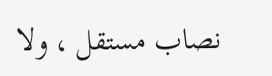نصاب مستقل ، ولا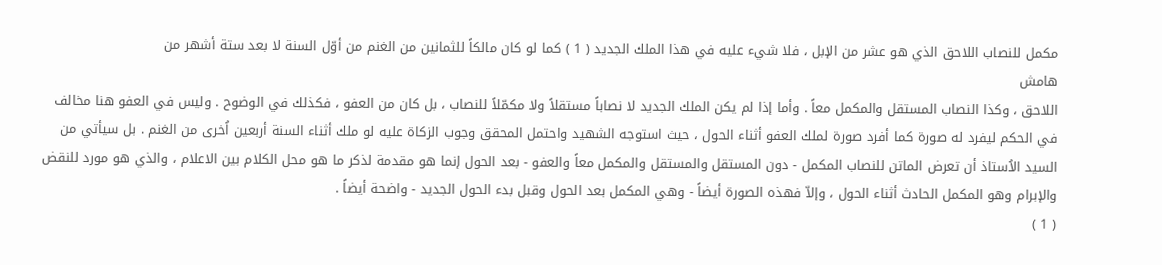مكمل للنصاب اللاحق الذي هو عشر من الإبل ، فلا شيء عليه في هذا الملك الجديد ( 1 ) كما لو كان مالكاً للثمانين من الغنم من أوّل السنة لا بعد ستة أشهر من
هامش
اللاحق ، وكذا النصاب المستقل والمكمل معاً . وأما إذا لم يكن الملك الجديد لا نصاباً مستقلاً ولا مكمّلاً للنصاب ، بل كان من العفو ، فكذلك في الوضوح . وليس في العفو هنا مخالف في الحكم ليفرد له صورة كما أفرد صورة لملك العفو أثناء الحول ، حيث استوجه الشهيد واحتمل المحقق وجوب الزكاة عليه لو ملك أثناء السنة أربعين اُخرى من الغنم . بل سيأتي من السيد الاُستاذ أن تعرض الماتن للنصاب المكمل - دون المستقل والمستقل والمكمل معاً والعفو - بعد الحول إنما هو مقدمة لذكر ما هو محل الكلام بين الاعلام ، والذي هو مورد للنقض والإبرام وهو المكمل الحادث أثناء الحول ، وإلاّ فهذه الصورة أيضاً - وهي المكمل بعد الحول وقبل بدء الحول الجديد - واضحة أيضاً .
( 1 )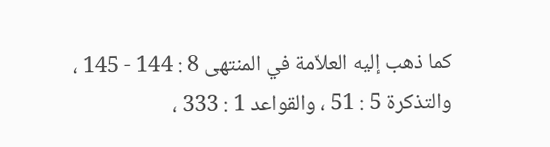كما ذهب إليه العلاّمة في المنتهى 8 : 144 - 145 ، والتذكرة 5 : 51 ، والقواعد 1 : 333 ،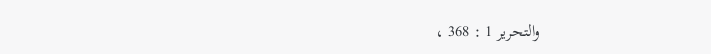والتحرير 1 : 368 ،